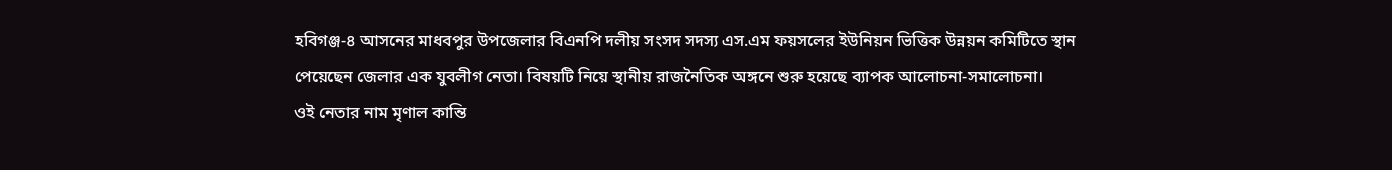হবিগঞ্জ-৪ আসনের মাধবপুর উপজেলার বিএনপি দলীয় সংসদ সদস্য এস.এম ফয়সলের ইউনিয়ন ভিত্তিক উন্নয়ন কমিটিতে স্থান পেয়েছেন জেলার এক যুবলীগ নেতা। বিষয়টি নিয়ে স্থানীয় রাজনৈতিক অঙ্গনে শুরু হয়েছে ব্যাপক আলোচনা-সমালোচনা।
ওই নেতার নাম মৃণাল কান্তি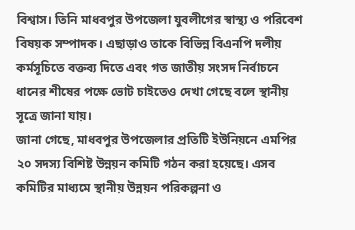বিশ্বাস। তিনি মাধবপুর উপজেলা যুবলীগের স্বাস্থ্য ও পরিবেশ বিষয়ক সম্পাদক। এছাড়াও তাকে বিভিন্ন বিএনপি দলীয় কর্মসূচিতে বক্তব্য দিতে এবং গত জাতীয় সংসদ নির্বাচনে ধানের শীষের পক্ষে ভোট চাইতেও দেখা গেছে বলে স্থানীয় সূত্রে জানা যায়।
জানা গেছে, মাধবপুর উপজেলার প্রতিটি ইউনিয়নে এমপির ২০ সদস্য বিশিষ্ট উন্নয়ন কমিটি গঠন করা হয়েছে। এসব কমিটির মাধ্যমে স্থানীয় উন্নয়ন পরিকল্পনা ও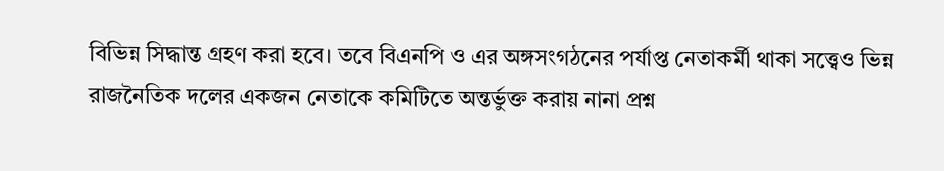বিভিন্ন সিদ্ধান্ত গ্রহণ করা হবে। তবে বিএনপি ও এর অঙ্গসংগঠনের পর্যাপ্ত নেতাকর্মী থাকা সত্ত্বেও ভিন্ন রাজনৈতিক দলের একজন নেতাকে কমিটিতে অন্তর্ভুক্ত করায় নানা প্রশ্ন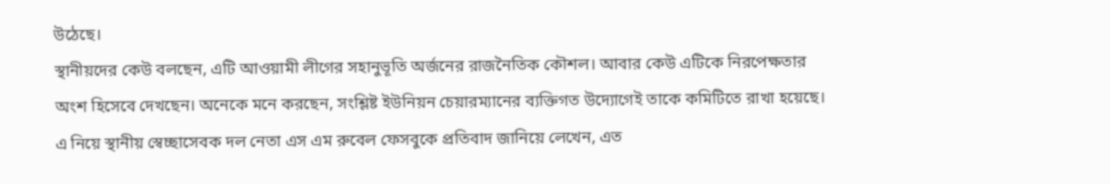উঠেছে।
স্থানীয়দের কেউ বলছেন, এটি আওয়ামী লীগের সহানুভূতি অর্জনের রাজনৈতিক কৌশল। আবার কেউ এটিকে নিরপেক্ষতার অংশ হিসেবে দেখছেন। অনেকে মনে করছেন, সংশ্লিষ্ট ইউনিয়ন চেয়ারম্যানের ব্যক্তিগত উদ্যোগেই তাকে কমিটিতে রাখা হয়েছে।
এ নিয়ে স্থানীয় স্বেচ্ছাসেবক দল নেতা এস এম রুবেল ফেসবুকে প্রতিবাদ জানিয়ে লেখেন, এত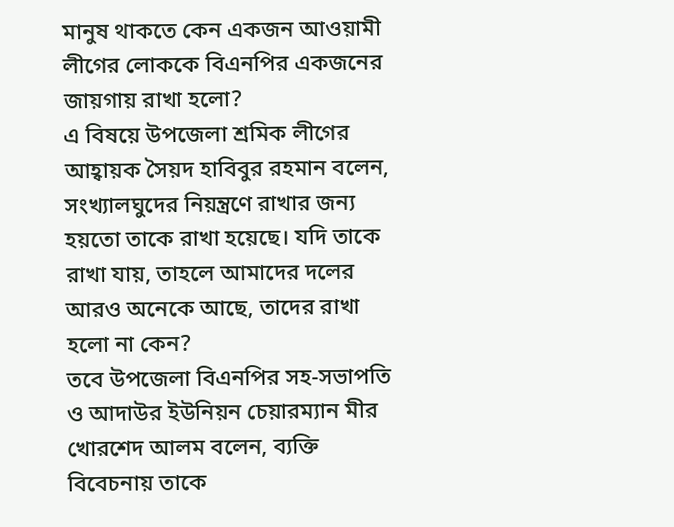মানুষ থাকতে কেন একজন আওয়ামী লীগের লোককে বিএনপির একজনের জায়গায় রাখা হলো?
এ বিষয়ে উপজেলা শ্রমিক লীগের আহ্বায়ক সৈয়দ হাবিবুর রহমান বলেন, সংখ্যালঘুদের নিয়ন্ত্রণে রাখার জন্য হয়তো তাকে রাখা হয়েছে। যদি তাকে রাখা যায়, তাহলে আমাদের দলের আরও অনেকে আছে, তাদের রাখা হলো না কেন?
তবে উপজেলা বিএনপির সহ-সভাপতি ও আদাউর ইউনিয়ন চেয়ারম্যান মীর খোরশেদ আলম বলেন, ব্যক্তি বিবেচনায় তাকে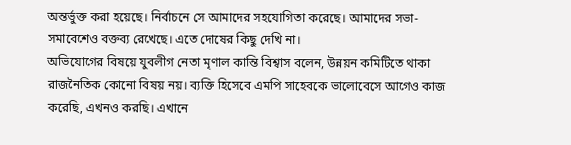অন্তর্ভুক্ত করা হয়েছে। নির্বাচনে সে আমাদের সহযোগিতা করেছে। আমাদের সভা-সমাবেশেও বক্তব্য রেখেছে। এতে দোষের কিছু দেখি না।
অভিযোগের বিষয়ে যুবলীগ নেতা মৃণাল কান্তি বিশ্বাস বলেন, উন্নয়ন কমিটিতে থাকা রাজনৈতিক কোনো বিষয় নয়। ব্যক্তি হিসেবে এমপি সাহেবকে ভালোবেসে আগেও কাজ করেছি, এখনও করছি। এখানে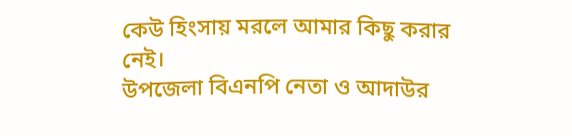কেউ হিংসায় মরলে আমার কিছু করার নেই।
উপজেলা বিএনপি নেতা ও আদাউর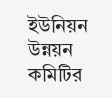ইউনিয়ন উন্নয়ন কমিটির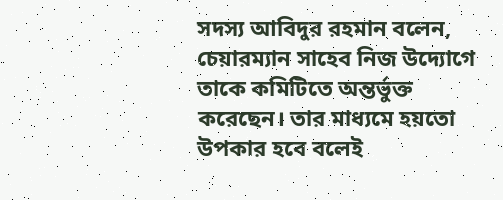সদস্য আবিদুর রহমান বলেন, চেয়ারম্যান সাহেব নিজ উদ্যোগে তাকে কমিটিতে অন্তর্ভুক্ত করেছেন। তার মাধ্যমে হয়তো উপকার হবে বলেই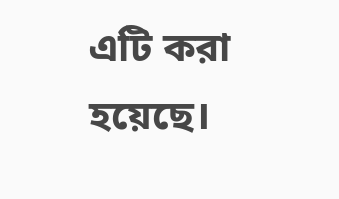এটি করা হয়েছে।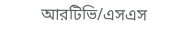আরটিভি/এসএস